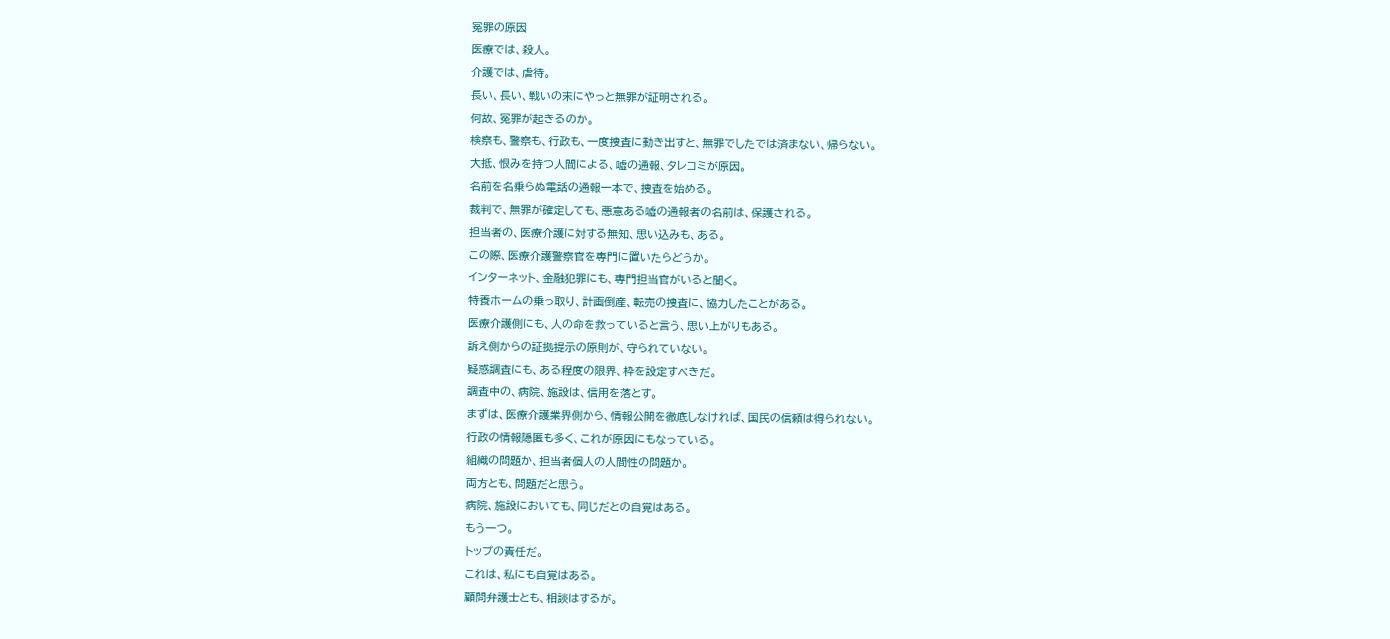冤罪の原因
医療では、殺人。
介護では、虐待。
長い、長い、戦いの末にやっと無罪が証明される。
何故、冤罪が起きるのか。
検察も、警察も、行政も、一度捜査に動き出すと、無罪でしたでは済まない、帰らない。
大抵、恨みを持つ人間による、嘘の通報、タレコミが原因。
名前を名乗らぬ電話の通報一本で、捜査を始める。
裁判で、無罪が確定しても、悪意ある嘘の通報者の名前は、保護される。
担当者の、医療介護に対する無知、思い込みも、ある。
この際、医療介護警察官を専門に置いたらどうか。
インターネット、金融犯罪にも、専門担当官がいると聞く。
特養ホームの乗っ取り、計画倒産、転売の捜査に、協力したことがある。
医療介護側にも、人の命を救っていると言う、思い上がりもある。
訴え側からの証拠提示の原則が、守られていない。
疑惑調査にも、ある程度の限界、枠を設定すべきだ。
調査中の、病院、施設は、信用を落とす。
まずは、医療介護業界側から、情報公開を徹底しなければ、国民の信頼は得られない。
行政の情報隠匿も多く、これが原因にもなっている。
組織の問題か、担当者個人の人間性の問題か。
両方とも、問題だと思う。
病院、施設においても、同じだとの自覚はある。
もう一つ。
トップの責任だ。
これは、私にも自覚はある。
顧問弁護士とも、相談はするが。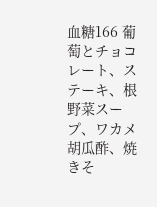血糖166 葡萄とチョコレート、ステーキ、根野菜スープ、ワカメ胡瓜酢、焼きそ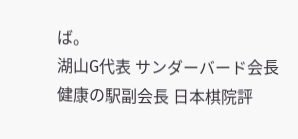ば。
湖山G代表 サンダーバード会長 健康の駅副会長 日本棋院評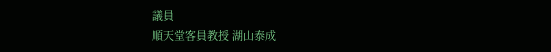議員
順天堂客員教授 湖山泰成